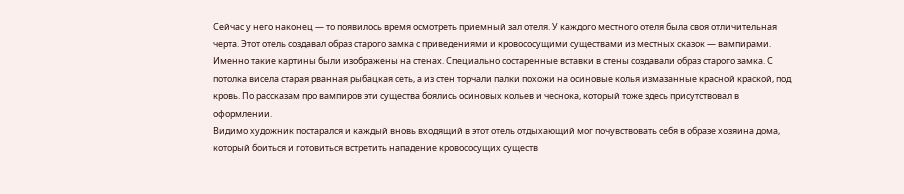Сейчас у него наконец — то появилось время осмотреть приемный зал отеля. У каждого местного отеля была своя отличительная черта. Этот отель создавал образ старого замка с приведениями и кровососущими существами из местных сказок — вампирами. Именно такие картины были изображены на стенах. Специально состаренные вставки в стены создавали образ старого замка. С потолка висела старая рванная рыбацкая сеть, а из стен торчали палки похожи на осиновые колья измазанные красной краской, под кровь. По рассказам про вампиров эти существа боялись осиновых кольев и чеснока, который тоже здесь присутствовал в оформлении.
Видимо художник постарался и каждый вновь входящий в этот отель отдыхающий мог почувствовать себя в образе хозяина дома, который боиться и готовиться встретить нападение кровососущих существ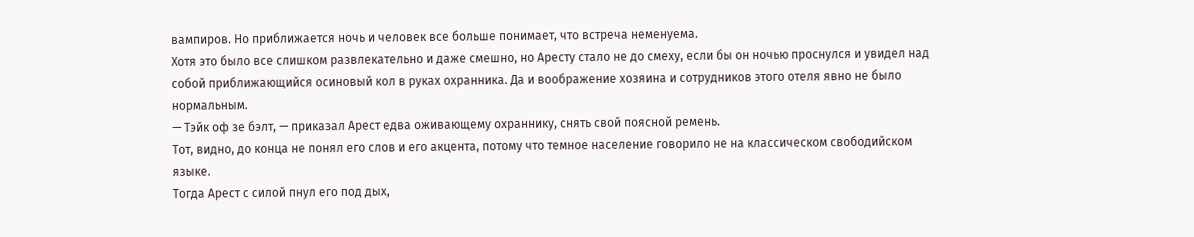вампиров. Но приближается ночь и человек все больше понимает, что встреча неменуема.
Хотя это было все слишком развлекательно и даже смешно, но Аресту стало не до смеху, если бы он ночью проснулся и увидел над собой приближающийся осиновый кол в руках охранника. Да и воображение хозяина и сотрудников этого отеля явно не было нормальным.
— Тэйк оф зе бэлт, — приказал Арест едва оживающему охраннику, снять свой поясной ремень.
Тот, видно, до конца не понял его слов и его акцента, потому что темное население говорило не на классическом свободийском языке.
Тогда Арест с силой пнул его под дых,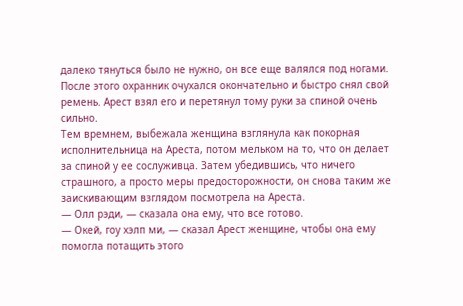далеко тянуться было не нужно, он все еще валялся под ногами.
После этого охранник очухался окончательно и быстро снял свой ремень. Арест взял его и перетянул тому руки за спиной очень сильно.
Тем времнем, выбежала женщина взглянула как покорная исполнительница на Ареста, потом мельком на то, что он делает за спиной у ее сослуживца. Затем убедившись, что ничего страшного, а просто меры предосторожности, он снова таким же заискивающим взглядом посмотрела на Ареста.
— Олл рэди, — сказала она ему, что все готово.
— Окей, гоу хэлп ми, — сказал Арест женщине, чтобы она ему помогла потащить этого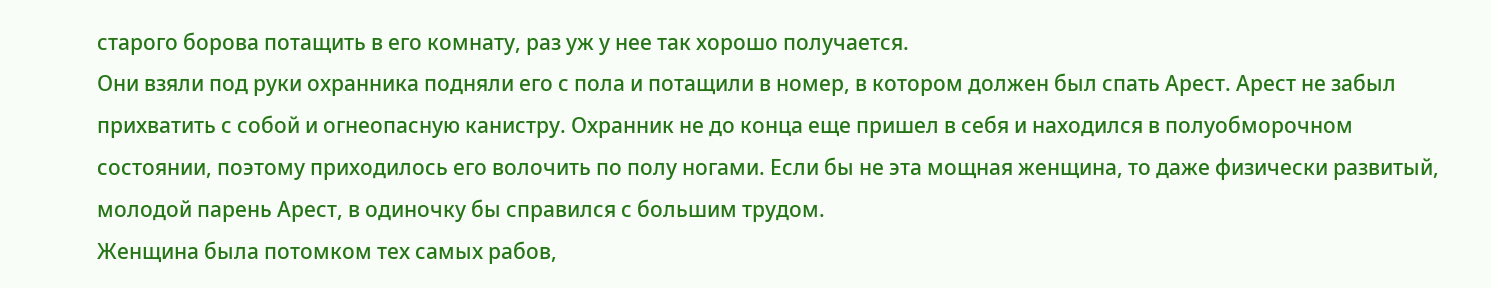старого борова потащить в его комнату, раз уж у нее так хорошо получается.
Они взяли под руки охранника подняли его с пола и потащили в номер, в котором должен был спать Арест. Арест не забыл прихватить с собой и огнеопасную канистру. Охранник не до конца еще пришел в себя и находился в полуобморочном состоянии, поэтому приходилось его волочить по полу ногами. Если бы не эта мощная женщина, то даже физически развитый, молодой парень Арест, в одиночку бы справился с большим трудом.
Женщина была потомком тех самых рабов,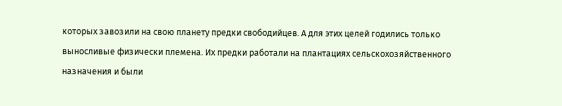которых завозили на свою планету предки свободийцев. А для этих целей годились только выносливые физически племена. Их предки работали на плантациях сельскохозяйственного назначения и были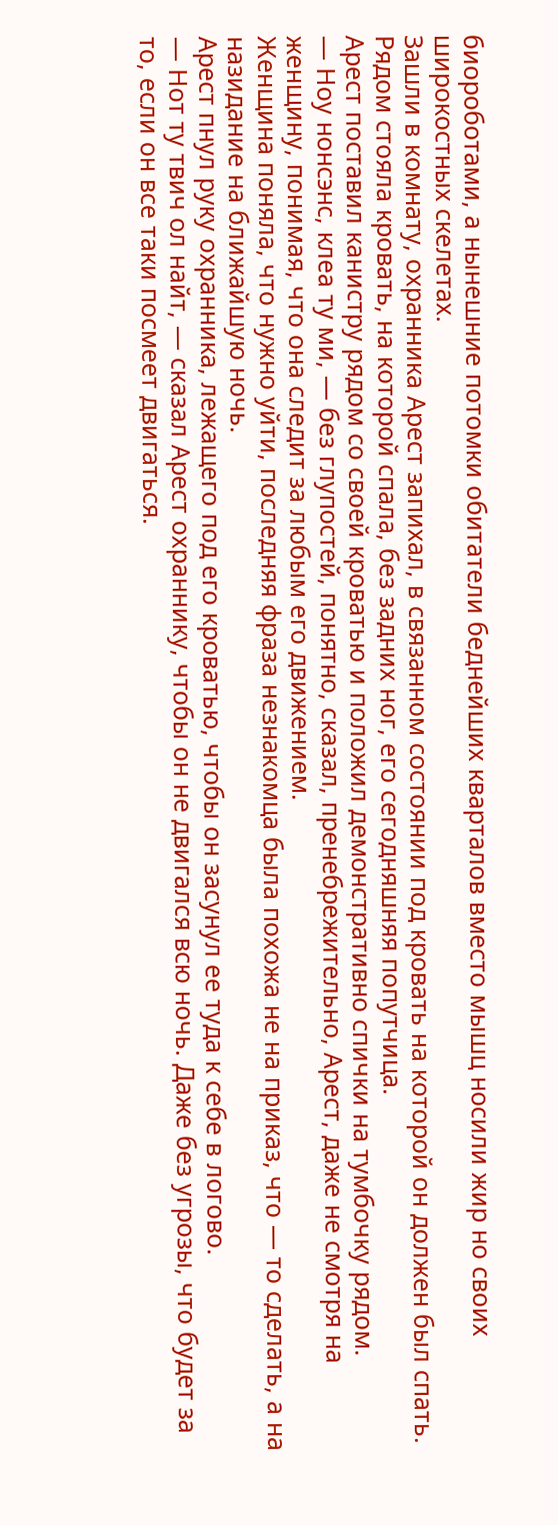биороботами, а нынешние потомки обитатели беднейших кварталов вместо мышц носили жир но своих широкостных скелетах.
Зашли в комнату, охранника Арест запихал, в связанном состоянии под кровать на которой он должен был спать. Рядом стояла кровать, на которой спала, без задних ног, его сегодняшняя попутчица.
Арест поставил канистру рядом со своей кроватью и положил демонстративно спички на тумбочку рядом.
— Ноу нонсэнс, клеа ту ми, — без глупостей, понятно, сказал, пренебрежительно, Арест, даже не смотря на женщину, понимая, что она следит за любым его движением.
Женщина поняла, что нужно уйти, последняя фраза незнакомца была похожа не на приказ, что — то сделать, а на назидание на ближайшую ночь.
Арест пнул руку охранника, лежащего под его кроватью, чтобы он засунул ее туда к себе в логово.
— Нот ту твич ол найт, — сказал Арест охраннику, чтобы он не двигался всю ночь. Даже без угрозы, что будет за то, если он все таки посмеет двигаться.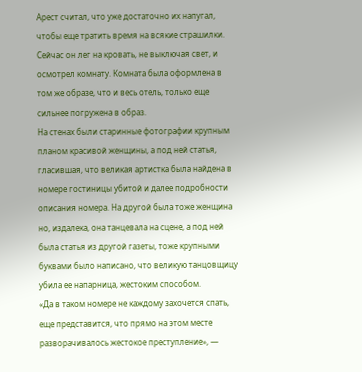Арест считал, что уже достаточно их напугал, чтобы еще тратить время на всякие страшилки.
Сейчас он лег на кровать, не выключая свет, и осмотрел комнату. Комната была оформлена в том же образе, что и весь отель, только еще сильнее погружена в образ.
На стенах были старинные фотографии крупным планом красивой женщины, а под ней статья, гласившая, что великая артистка была найдена в номере гостиницы убитой и далее подробности описания номера. На другой была тоже женщина но, издалека, она танцевала на сцене, а под ней была статья из другой газеты, тоже крупными буквами было написано, что великую танцовщицу убила ее напарница, жестоким способом.
«Да в таком номере не каждому захочется спать, еще представится, что прямо на этом месте разворачивалось жестокое преступление», —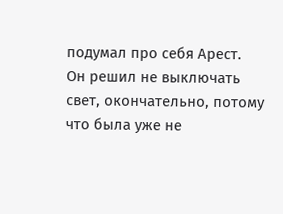подумал про себя Арест.
Он решил не выключать свет, окончательно, потому что была уже не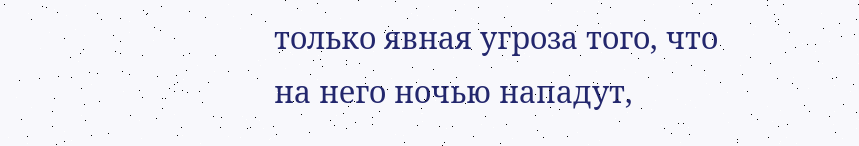только явная угроза того, что на него ночью нападут,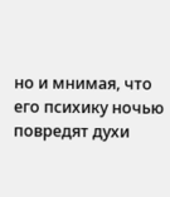но и мнимая, что его психику ночью повредят духи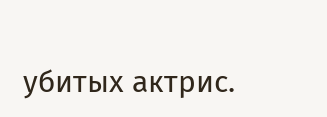убитых актрис.